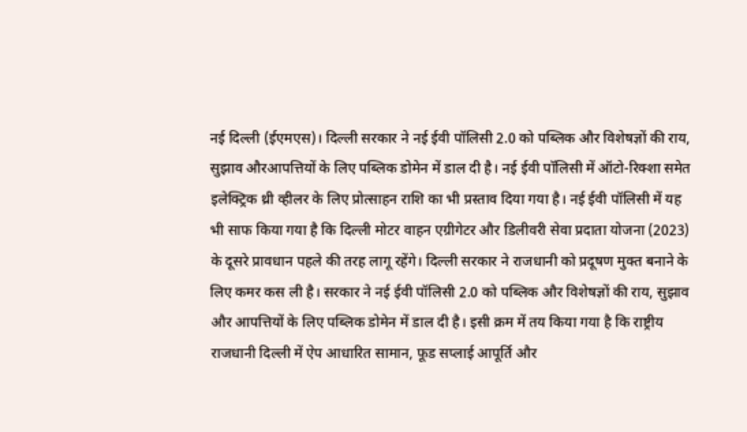नई दिल्ली (ईएमएस)। दिल्ली सरकार ने नई ईवी पॉलिसी 2.0 को पब्लिक और विशेषज्ञों की राय, सुझाव औरआपत्तियों के लिए पब्लिक डोमेन में डाल दी है। नई ईवी पॉलिसी में ऑटो-रिक्शा समेत इलेक्ट्रिक थ्री व्हीलर के लिए प्रोत्साहन राशि का भी प्रस्ताव दिया गया है। नई ईवी पॉलिसी में यह भी साफ किया गया है कि दिल्ली मोटर वाहन एग्रीगेटर और डिलीवरी सेवा प्रदाता योजना (2023) के दूसरे प्रावधान पहले की तरह लागू रहेंगे। दिल्ली सरकार ने राजधानी को प्रदूषण मुक्त बनाने के लिए कमर कस ली है। सरकार ने नई ईवी पॉलिसी 2.0 को पब्लिक और विशेषज्ञों की राय, सुझाव और आपत्तियों के लिए पब्लिक डोमेन में डाल दी है। इसी क्रम में तय किया गया है कि राष्ट्रीय राजधानी दिल्ली में ऐप आधारित सामान, फूड सप्लाई आपूर्ति और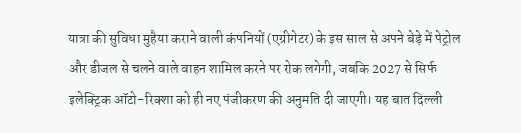यात्रा की सुविधा मुहैया कराने वाली कंपनियों (एग्रीगेटर) के इस साल से अपने बेड़े में पेट्रोल और डीजल से चलने वाले वाहन शामिल करने पर रोक लगेगी, जबकि 2027 से सिर्फ इलेक्ट्रिक ऑटो-रिक्शा को ही नए पंजीकरण की अनुमति दी जाएगी। यह बात दिल्ली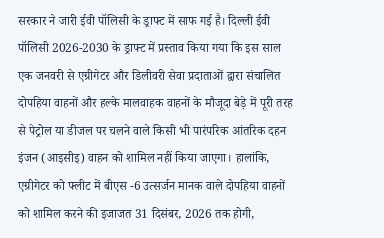सरकार ने जारी ईवी पॉलिसी के ड्राफ्ट में साफ गई है। दिल्ली ईवी पॉलिसी 2026-2030 के ड्राफ्ट में प्रस्ताव किया गया कि इस साल एक जनवरी से एग्रीगेटर और डिलीवरी सेवा प्रदाताओं द्वारा संचालित दोपहिया वाहनों और हल्के मालवाहक वाहनों के मौजूदा बेड़े में पूरी तरह से पेट्रोल या डीजल पर चलने वाले किसी भी पारंपरिक आंतरिक दहन इंजन (आइसीइ) वाहन को शामिल नहीं किया जाएगा। हालांकि, एग्रीगेटर को फ्लीट में बीएस -6 उत्सर्जन मानक वाले दोपहिया वाहनों को शामिल करने की इजाजत 31 दिसंबर, 2026 तक होगी,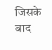जिसके बाद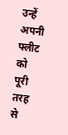उन्हें अपनी फ्लीट को पूरी तरह से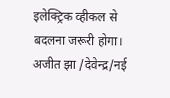इलेक्ट्रिक व्हीकल से बदलना जरूरी होगा। अजीत झा /देवेन्द्र/नई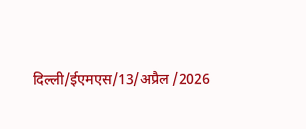दिल्ली/ईएमएस/13/अप्रैल /2026